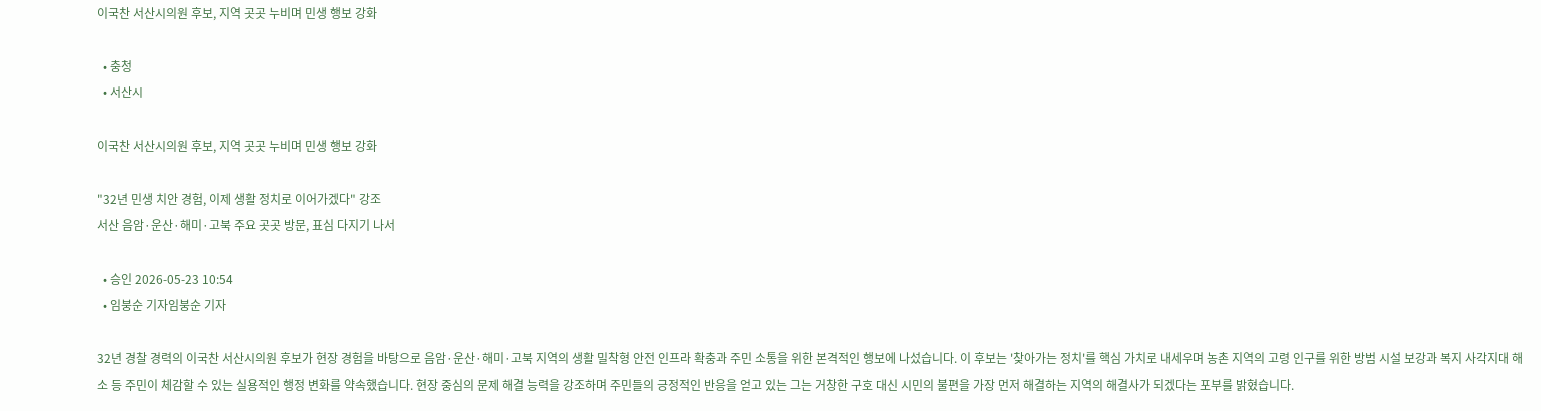이국찬 서산시의원 후보, 지역 곳곳 누비며 민생 행보 강화

  • 충청
  • 서산시

이국찬 서산시의원 후보, 지역 곳곳 누비며 민생 행보 강화

"32년 민생 치안 경험, 이제 생활 정치로 이어가겠다" 강조
서산 음암·운산·해미·고북 주요 곳곳 방문, 표심 다지기 나서

  • 승인 2026-05-23 10:54
  • 임붕순 기자임붕순 기자

32년 경찰 경력의 이국찬 서산시의원 후보가 현장 경험을 바탕으로 음암·운산·해미·고북 지역의 생활 밀착형 안전 인프라 확충과 주민 소통을 위한 본격적인 행보에 나섰습니다. 이 후보는 '찾아가는 정치'를 핵심 가치로 내세우며 농촌 지역의 고령 인구를 위한 방범 시설 보강과 복지 사각지대 해소 등 주민이 체감할 수 있는 실용적인 행정 변화를 약속했습니다. 현장 중심의 문제 해결 능력을 강조하며 주민들의 긍정적인 반응을 얻고 있는 그는 거창한 구호 대신 시민의 불편을 가장 먼저 해결하는 지역의 해결사가 되겠다는 포부를 밝혔습니다.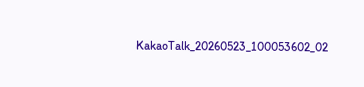KakaoTalk_20260523_100053602_02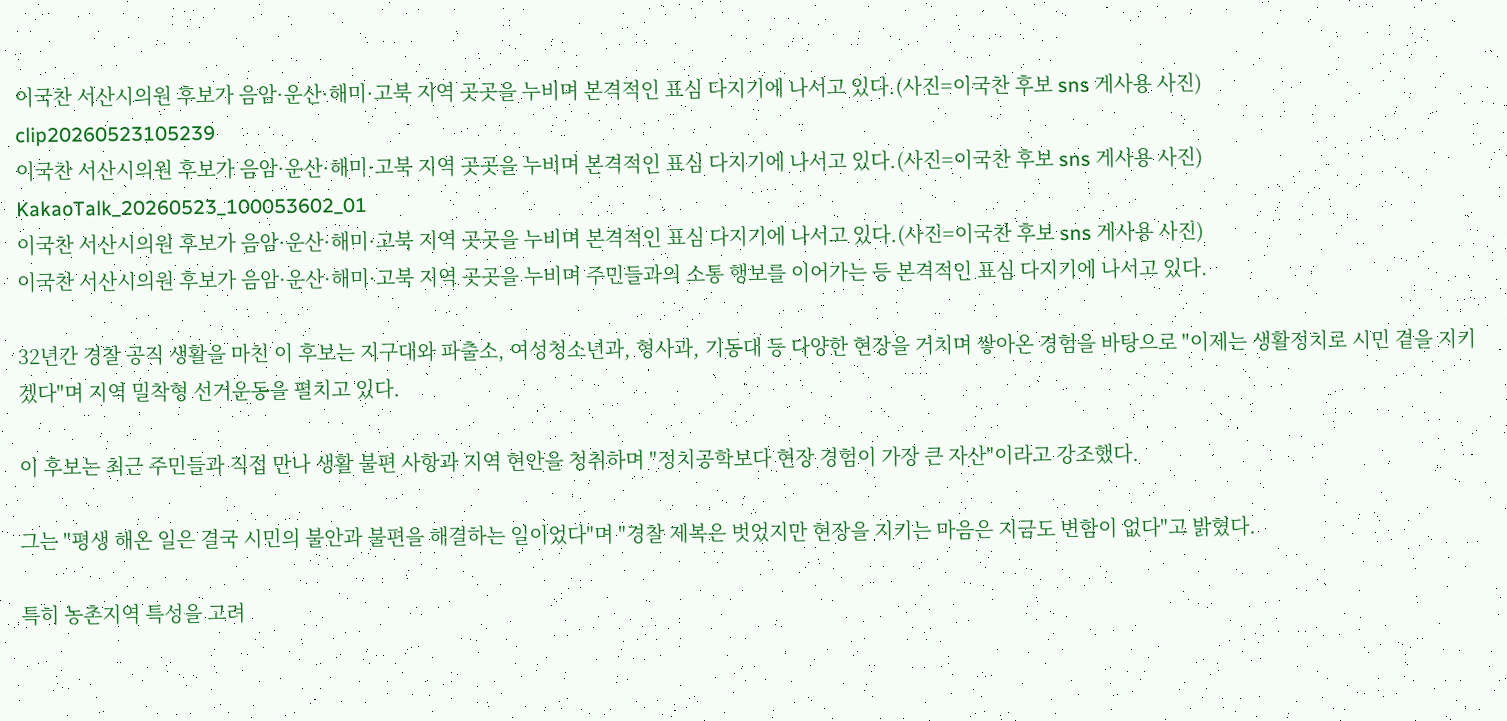이국찬 서산시의원 후보가 음암·운산·해미·고북 지역 곳곳을 누비며 본격적인 표심 다지기에 나서고 있다.(사진=이국찬 후보 sns 게사용 사진)
clip20260523105239
이국찬 서산시의원 후보가 음암·운산·해미·고북 지역 곳곳을 누비며 본격적인 표심 다지기에 나서고 있다.(사진=이국찬 후보 sns 게사용 사진)
KakaoTalk_20260523_100053602_01
이국찬 서산시의원 후보가 음암·운산·해미·고북 지역 곳곳을 누비며 본격적인 표심 다지기에 나서고 있다.(사진=이국찬 후보 sns 게사용 사진)
이국찬 서산시의원 후보가 음암·운산·해미·고북 지역 곳곳을 누비며 주민들과의 소통 행보를 이어가는 등 본격적인 표심 다지기에 나서고 있다.

32년간 경찰 공직 생활을 마친 이 후보는 지구대와 파출소, 여성청소년과, 형사과, 기동대 등 다양한 현장을 거치며 쌓아온 경험을 바탕으로 "이제는 생활정치로 시민 곁을 지키겠다"며 지역 밀착형 선거운동을 펼치고 있다.

이 후보는 최근 주민들과 직접 만나 생활 불편 사항과 지역 현안을 청취하며 "정치공학보다 현장 경험이 가장 큰 자산"이라고 강조했다.

그는 "평생 해온 일은 결국 시민의 불안과 불편을 해결하는 일이었다"며 "경찰 제복은 벗었지만 현장을 지키는 마음은 지금도 변함이 없다"고 밝혔다.

특히 농촌지역 특성을 고려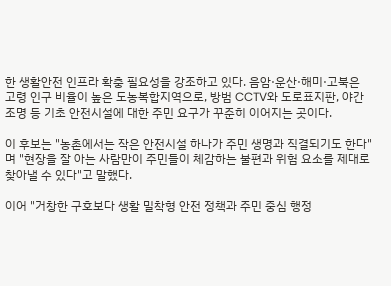한 생활안전 인프라 확충 필요성을 강조하고 있다. 음암·운산·해미·고북은 고령 인구 비율이 높은 도농복합지역으로, 방범 CCTV와 도로표지판, 야간 조명 등 기초 안전시설에 대한 주민 요구가 꾸준히 이어지는 곳이다.

이 후보는 "농촌에서는 작은 안전시설 하나가 주민 생명과 직결되기도 한다"며 "현장을 잘 아는 사람만이 주민들이 체감하는 불편과 위험 요소를 제대로 찾아낼 수 있다"고 말했다.

이어 "거창한 구호보다 생활 밀착형 안전 정책과 주민 중심 행정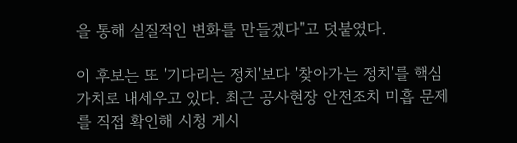을 통해 실질적인 변화를 만들겠다"고 덧붙였다.

이 후보는 또 '기다리는 정치'보다 '찾아가는 정치'를 핵심 가치로 내세우고 있다. 최근 공사현장 안전조치 미흡 문제를 직접 확인해 시청 게시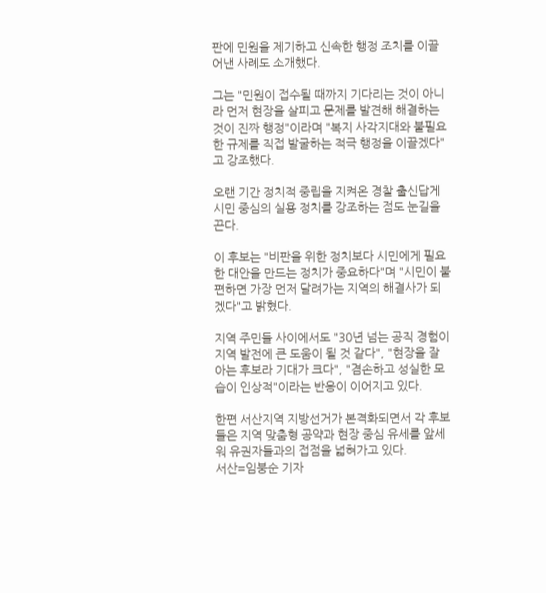판에 민원을 제기하고 신속한 행정 조치를 이끌어낸 사례도 소개했다.

그는 "민원이 접수될 때까지 기다리는 것이 아니라 먼저 현장을 살피고 문제를 발견해 해결하는 것이 진짜 행정"이라며 "복지 사각지대와 불필요한 규제를 직접 발굴하는 적극 행정을 이끌겠다"고 강조했다.

오랜 기간 정치적 중립을 지켜온 경찰 출신답게 시민 중심의 실용 정치를 강조하는 점도 눈길을 끈다.

이 후보는 "비판을 위한 정치보다 시민에게 필요한 대안을 만드는 정치가 중요하다"며 "시민이 불편하면 가장 먼저 달려가는 지역의 해결사가 되겠다"고 밝혔다.

지역 주민들 사이에서도 "30년 넘는 공직 경험이 지역 발전에 큰 도움이 될 것 같다", "현장을 잘 아는 후보라 기대가 크다", "겸손하고 성실한 모습이 인상적"이라는 반응이 이어지고 있다.

한편 서산지역 지방선거가 본격화되면서 각 후보들은 지역 맞춤형 공약과 현장 중심 유세를 앞세워 유권자들과의 접점을 넓혀가고 있다.
서산=임붕순 기자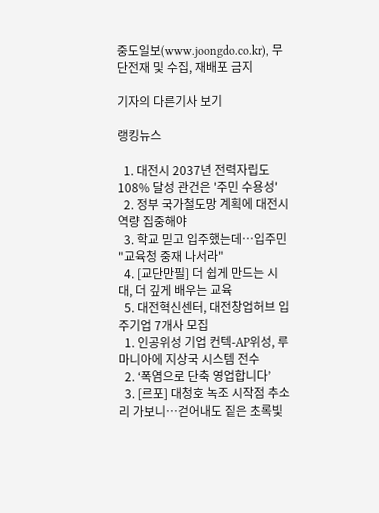중도일보(www.joongdo.co.kr), 무단전재 및 수집, 재배포 금지

기자의 다른기사 보기

랭킹뉴스

  1. 대전시 2037년 전력자립도 108% 달성 관건은 '주민 수용성'
  2. 정부 국가철도망 계획에 대전시 역량 집중해야
  3. 학교 믿고 입주했는데…입주민 "교육청 중재 나서라"
  4. [교단만필] 더 쉽게 만드는 시대, 더 깊게 배우는 교육
  5. 대전혁신센터, 대전창업허브 입주기업 7개사 모집
  1. 인공위성 기업 컨텍-AP위성, 루마니아에 지상국 시스템 전수
  2. ‘폭염으로 단축 영업합니다’
  3. [르포] 대청호 녹조 시작점 추소리 가보니…걷어내도 짙은 초록빛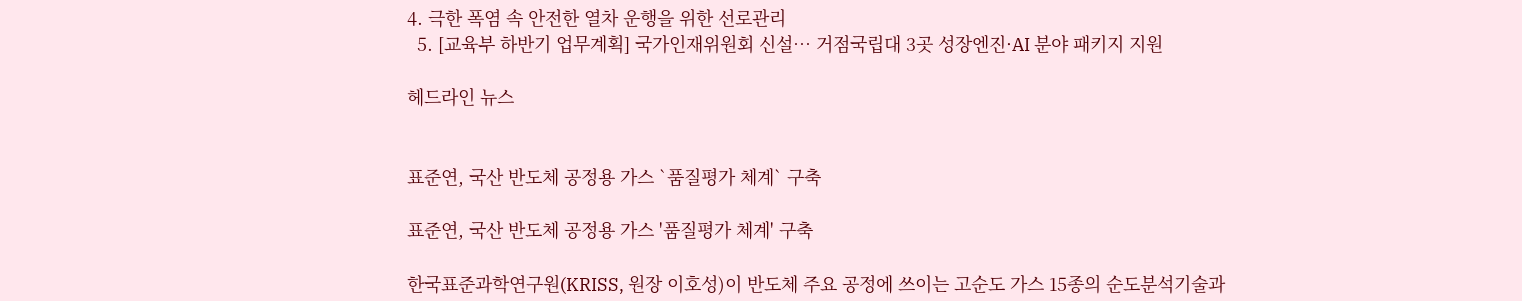4. 극한 폭염 속 안전한 열차 운행을 위한 선로관리
  5. [교육부 하반기 업무계획] 국가인재위원회 신설… 거점국립대 3곳 성장엔진·AI 분야 패키지 지원

헤드라인 뉴스


표준연, 국산 반도체 공정용 가스 `품질평가 체계` 구축

표준연, 국산 반도체 공정용 가스 '품질평가 체계' 구축

한국표준과학연구원(KRISS, 원장 이호성)이 반도체 주요 공정에 쓰이는 고순도 가스 15종의 순도분석기술과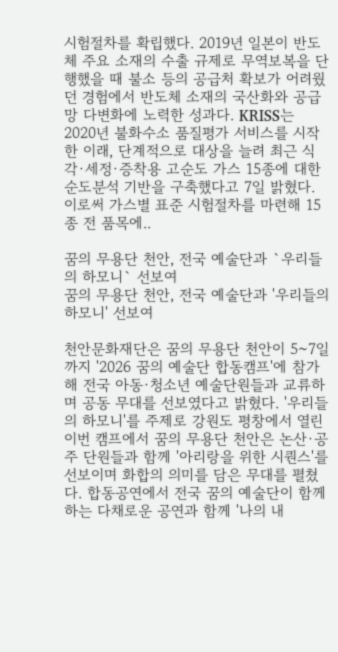시험절차를 확립했다. 2019년 일본이 반도체 주요 소재의 수출 규제로 무역보복을 단행했을 때 불소 등의 공급처 확보가 어려웠던 경험에서 반도체 소재의 국산화와 공급망 다변화에 노력한 성과다. KRISS는 2020년 불화수소 품질평가 서비스를 시작한 이래, 단계적으로 대상을 늘려 최근 식각·세정·증착용 고순도 가스 15종에 대한 순도분석 기반을 구축했다고 7일 밝혔다. 이로써 가스별 표준 시험절차를 마련해 15종 전 품목에..

꿈의 무용단 천안, 전국 예술단과 `우리들의 하모니` 선보여
꿈의 무용단 천안, 전국 예술단과 '우리들의 하모니' 선보여

천안문화재단은 꿈의 무용단 천안이 5~7일까지 '2026 꿈의 예술단 합동캠프'에 참가해 전국 아동·청소년 예술단원들과 교류하며 공동 무대를 선보였다고 밝혔다. '우리들의 하모니'를 주제로 강원도 평창에서 열린 이번 캠프에서 꿈의 무용단 천안은 논산·공주 단원들과 함께 '아리랑을 위한 시퀀스'를 선보이며 화합의 의미를 담은 무대를 펼쳤다. 합동공연에서 전국 꿈의 예술단이 함께하는 다채로운 공연과 함께 '나의 내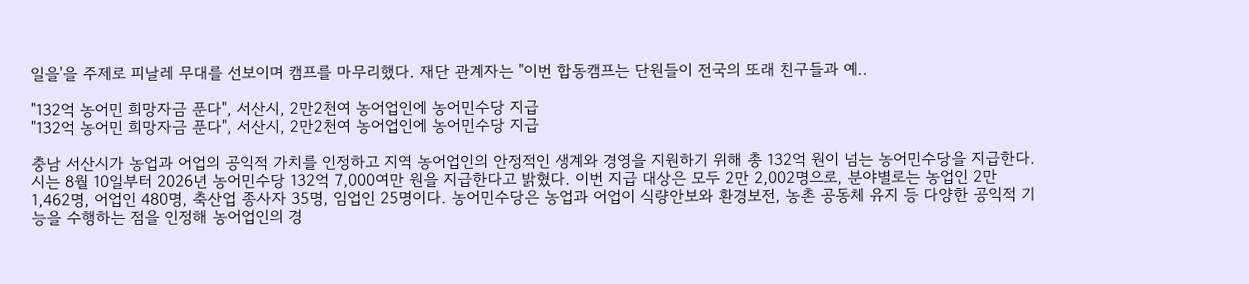일을'을 주제로 피날레 무대를 선보이며 캠프를 마무리했다. 재단 관계자는 "이번 합동캠프는 단원들이 전국의 또래 친구들과 예..

"132억 농어민 희망자금 푼다", 서산시, 2만2천여 농어업인에 농어민수당 지급
"132억 농어민 희망자금 푼다", 서산시, 2만2천여 농어업인에 농어민수당 지급

충남 서산시가 농업과 어업의 공익적 가치를 인정하고 지역 농어업인의 안정적인 생계와 경영을 지원하기 위해 총 132억 원이 넘는 농어민수당을 지급한다. 시는 8월 10일부터 2026년 농어민수당 132억 7,000여만 원을 지급한다고 밝혔다. 이번 지급 대상은 모두 2만 2,002명으로, 분야별로는 농업인 2만 1,462명, 어업인 480명, 축산업 종사자 35명, 임업인 25명이다. 농어민수당은 농업과 어업이 식량안보와 환경보전, 농촌 공동체 유지 등 다양한 공익적 기능을 수행하는 점을 인정해 농어업인의 경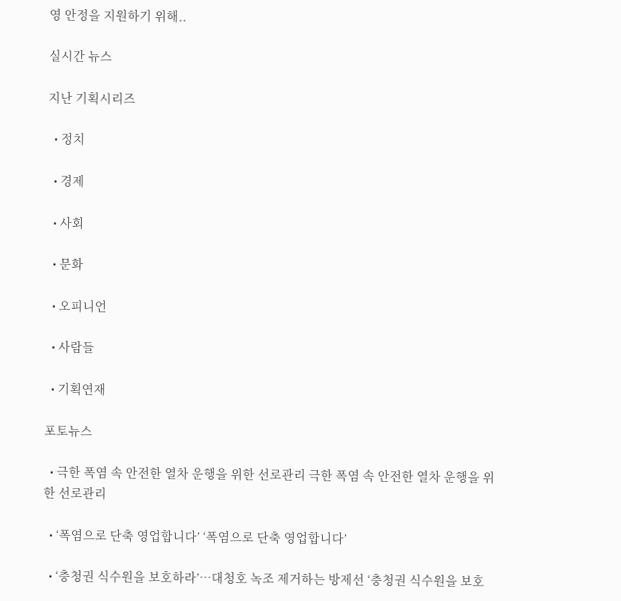영 안정을 지원하기 위해..

실시간 뉴스

지난 기획시리즈

  • 정치

  • 경제

  • 사회

  • 문화

  • 오피니언

  • 사람들

  • 기획연재

포토뉴스

  • 극한 폭염 속 안전한 열차 운행을 위한 선로관리 극한 폭염 속 안전한 열차 운행을 위한 선로관리

  • ‘폭염으로 단축 영업합니다’ ‘폭염으로 단축 영업합니다’

  • ‘충청권 식수원을 보호하라’…대청호 녹조 제거하는 방제선 ‘충청권 식수원을 보호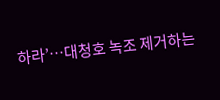하라’…대청호 녹조 제거하는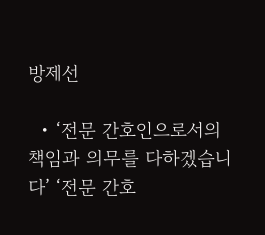방제선

  • ‘전문 간호인으로서의 책임과 의무를 다하겠습니다’ ‘전문 간호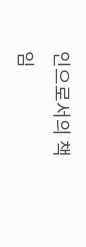인으로서의 책임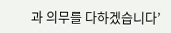과 의무를 다하겠습니다’